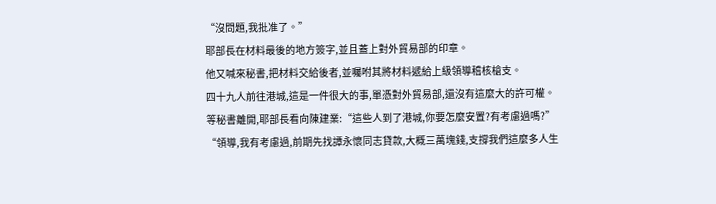“沒問題,我批准了。”
耶部長在材料最後的地方簽字,並且蓋上對外貿易部的印章。
他又喊來秘書,把材料交給後者,並囑咐其將材料遞給上級領導稽核槍支。
四十九人前往港城,這是一件很大的事,單憑對外貿易部,還沒有這麼大的許可權。
等秘書離開,耶部長看向陳建業:“這些人到了港城,你要怎麼安置?有考慮過嗎?”
“領導,我有考慮過,前期先找譚永懷同志貸款,大概三萬塊錢,支撐我們這麼多人生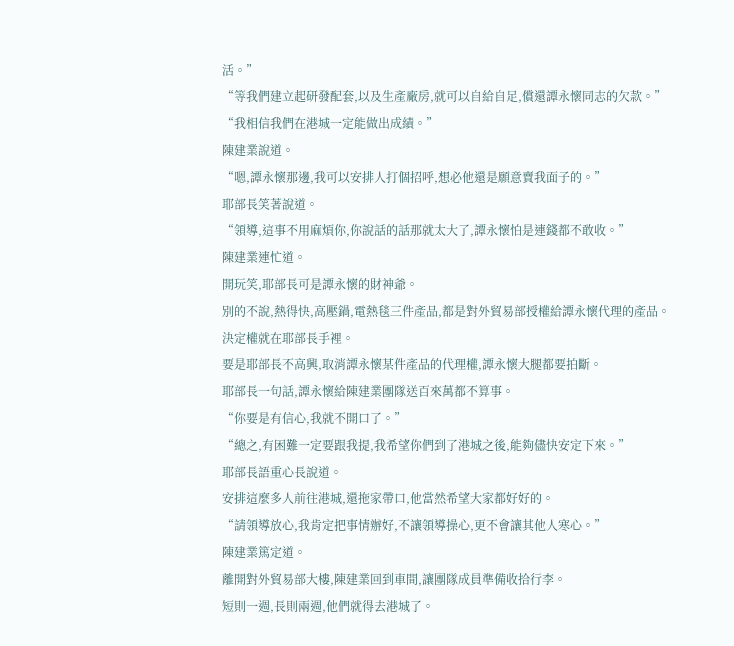活。”
“等我們建立起研發配套,以及生產廠房,就可以自給自足,償還譚永懷同志的欠款。”
“我相信我們在港城一定能做出成績。”
陳建業說道。
“嗯,譚永懷那邊,我可以安排人打個招呼,想必他還是願意賣我面子的。”
耶部長笑著說道。
“領導,這事不用麻煩你,你說話的話那就太大了,譚永懷怕是連錢都不敢收。”
陳建業連忙道。
開玩笑,耶部長可是譚永懷的財神爺。
別的不說,熱得快,高壓鍋,電熱毯三件產品,都是對外貿易部授權給譚永懷代理的產品。
決定權就在耶部長手裡。
要是耶部長不高興,取消譚永懷某件產品的代理權,譚永懷大腿都要拍斷。
耶部長一句話,譚永懷給陳建業團隊送百來萬都不算事。
“你要是有信心,我就不開口了。”
“總之,有困難一定要跟我提,我希望你們到了港城之後,能夠儘快安定下來。”
耶部長語重心長說道。
安排這麼多人前往港城,還拖家帶口,他當然希望大家都好好的。
“請領導放心,我肯定把事情辦好,不讓領導操心,更不會讓其他人寒心。”
陳建業篤定道。
離開對外貿易部大樓,陳建業回到車間,讓團隊成員準備收拾行李。
短則一週,長則兩週,他們就得去港城了。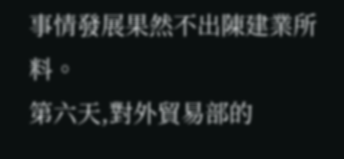事情發展果然不出陳建業所料。
第六天,對外貿易部的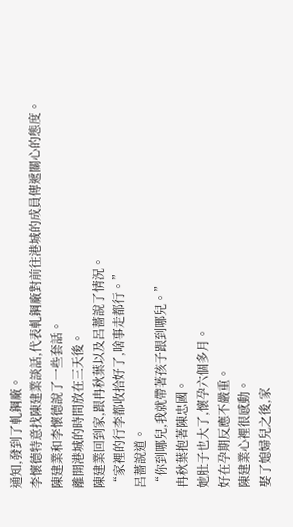通知,發到了軋鋼廠。
李懷德特意找陳建業談話,代表軋鋼廠對前往港城的成員傳遞關心的態度。
陳建業和李懷德說了一些套話。
離開港城的時間放在三天後。
陳建業回到家,跟冉秋葉以及呂薔說了情況。
“家裡的行李都收拾好了,啥事走都行。”
呂薔說道。
“你到哪兒,我就帶著孩子跟到哪兒。”
冉秋葉抱著陳忠國。
她肚子也大了,懷孕六個多月。
好在孕期反應不嚴重。
陳建業心裡很感動。
娶了媳婦兒之後,家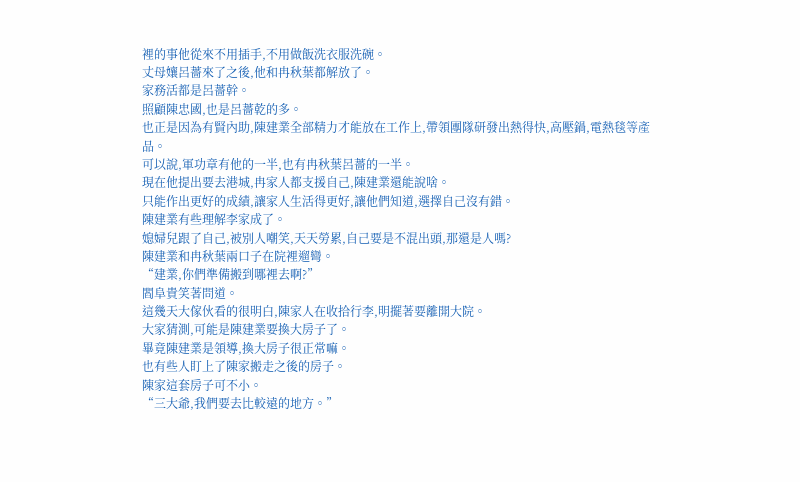裡的事他從來不用插手,不用做飯洗衣服洗碗。
丈母孃呂薔來了之後,他和冉秋葉都解放了。
家務活都是呂薔幹。
照顧陳忠國,也是呂薔乾的多。
也正是因為有賢內助,陳建業全部精力才能放在工作上,帶領團隊研發出熱得快,高壓鍋,電熱毯等產品。
可以說,軍功章有他的一半,也有冉秋葉呂薔的一半。
現在他提出要去港城,冉家人都支援自己,陳建業還能說啥。
只能作出更好的成績,讓家人生活得更好,讓他們知道,選擇自己沒有錯。
陳建業有些理解李家成了。
媳婦兒跟了自己,被別人嘲笑,天天勞累,自己要是不混出頭,那還是人嗎?
陳建業和冉秋葉兩口子在院裡遛彎。
“建業,你們準備搬到哪裡去啊?”
閻阜貴笑著問道。
這幾天大傢伙看的很明白,陳家人在收拾行李,明擺著要離開大院。
大家猜測,可能是陳建業要換大房子了。
畢竟陳建業是領導,換大房子很正常嘛。
也有些人盯上了陳家搬走之後的房子。
陳家這套房子可不小。
“三大爺,我們要去比較遠的地方。”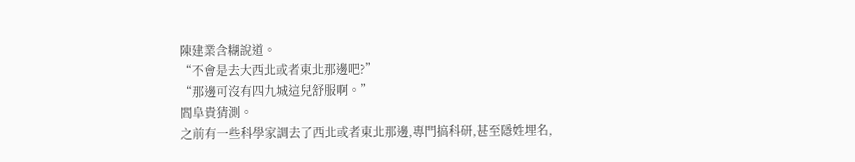陳建業含糊說道。
“不會是去大西北或者東北那邊吧?”
“那邊可沒有四九城這兒舒服啊。”
閻阜貴猜測。
之前有一些科學家調去了西北或者東北那邊,專門搞科研,甚至隱姓埋名,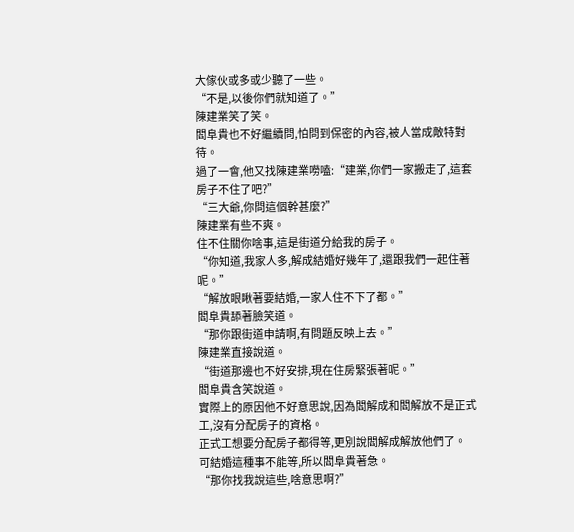大傢伙或多或少聽了一些。
“不是,以後你們就知道了。”
陳建業笑了笑。
閻阜貴也不好繼續問,怕問到保密的內容,被人當成敵特對待。
過了一會,他又找陳建業嘮嗑:“建業,你們一家搬走了,這套房子不住了吧?”
“三大爺,你問這個幹甚麼?”
陳建業有些不爽。
住不住關你啥事,這是街道分給我的房子。
“你知道,我家人多,解成結婚好幾年了,還跟我們一起住著呢。”
“解放眼瞅著要結婚,一家人住不下了都。”
閻阜貴舔著臉笑道。
“那你跟街道申請啊,有問題反映上去。”
陳建業直接說道。
“街道那邊也不好安排,現在住房緊張著呢。”
閻阜貴含笑說道。
實際上的原因他不好意思說,因為閻解成和閻解放不是正式工,沒有分配房子的資格。
正式工想要分配房子都得等,更別說閻解成解放他們了。
可結婚這種事不能等,所以閻阜貴著急。
“那你找我說這些,啥意思啊?”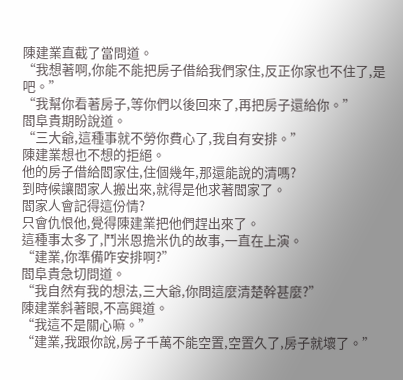陳建業直截了當問道。
“我想著啊,你能不能把房子借給我們家住,反正你家也不住了,是吧。”
“我幫你看著房子,等你們以後回來了,再把房子還給你。”
閻阜貴期盼說道。
“三大爺,這種事就不勞你費心了,我自有安排。”
陳建業想也不想的拒絕。
他的房子借給閻家住,住個幾年,那還能說的清嗎?
到時候讓閻家人搬出來,就得是他求著閻家了。
閻家人會記得這份情?
只會仇恨他,覺得陳建業把他們趕出來了。
這種事太多了,鬥米恩擔米仇的故事,一直在上演。
“建業,你準備咋安排啊?”
閻阜貴急切問道。
“我自然有我的想法,三大爺,你問這麼清楚幹甚麼?”
陳建業斜著眼,不高興道。
“我這不是關心嘛。”
“建業,我跟你說,房子千萬不能空置,空置久了,房子就壞了。”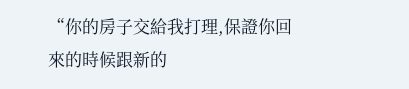“你的房子交給我打理,保證你回來的時候跟新的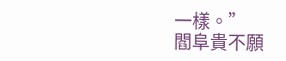一樣。”
閻阜貴不願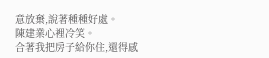意放棄,說著種種好處。
陳建業心裡冷笑。
合著我把房子給你住,還得感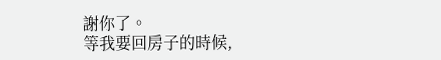謝你了。
等我要回房子的時候,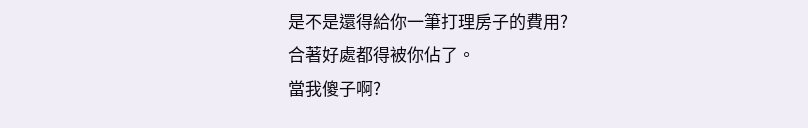是不是還得給你一筆打理房子的費用?
合著好處都得被你佔了。
當我傻子啊?